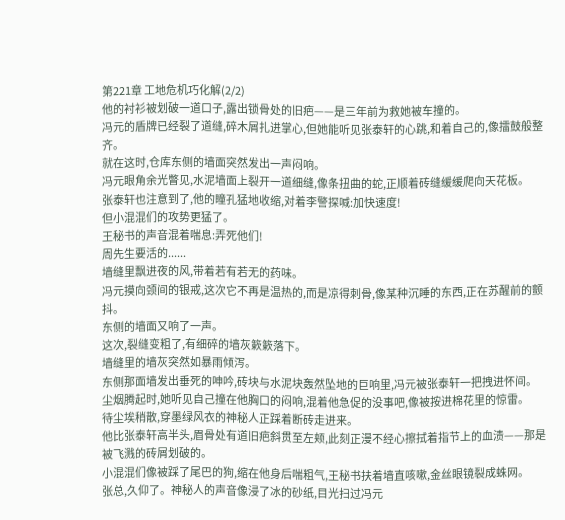第221章 工地危机巧化解(2/2)
他的衬衫被划破一道口子,露出锁骨处的旧疤——是三年前为救她被车撞的。
冯元的盾牌已经裂了道缝,碎木屑扎进掌心,但她能听见张泰轩的心跳,和着自己的,像擂鼓般整齐。
就在这时,仓库东侧的墙面突然发出一声闷响。
冯元眼角余光瞥见,水泥墙面上裂开一道细缝,像条扭曲的蛇,正顺着砖缝缓缓爬向天花板。
张泰轩也注意到了,他的瞳孔猛地收缩,对着李警探喊:加快速度!
但小混混们的攻势更猛了。
王秘书的声音混着喘息:弄死他们!
周先生要活的......
墙缝里飘进夜的风,带着若有若无的药味。
冯元摸向颈间的银戒,这次它不再是温热的,而是凉得刺骨,像某种沉睡的东西,正在苏醒前的颤抖。
东侧的墙面又响了一声。
这次,裂缝变粗了,有细碎的墙灰簌簌落下。
墙缝里的墙灰突然如暴雨倾泻。
东侧那面墙发出垂死的呻吟,砖块与水泥块轰然坠地的巨响里,冯元被张泰轩一把拽进怀间。
尘烟腾起时,她听见自己撞在他胸口的闷响,混着他急促的没事吧,像被按进棉花里的惊雷。
待尘埃稍散,穿墨绿风衣的神秘人正踩着断砖走进来。
他比张泰轩高半头,眉骨处有道旧疤斜贯至左颊,此刻正漫不经心擦拭着指节上的血渍——那是被飞溅的砖屑划破的。
小混混们像被踩了尾巴的狗,缩在他身后喘粗气,王秘书扶着墙直咳嗽,金丝眼镜裂成蛛网。
张总,久仰了。神秘人的声音像浸了冰的砂纸,目光扫过冯元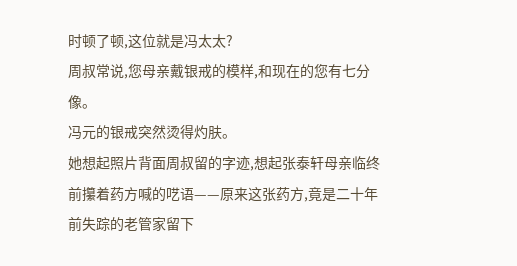时顿了顿,这位就是冯太太?
周叔常说,您母亲戴银戒的模样,和现在的您有七分像。
冯元的银戒突然烫得灼肤。
她想起照片背面周叔留的字迹,想起张泰轩母亲临终前攥着药方喊的呓语——原来这张药方,竟是二十年前失踪的老管家留下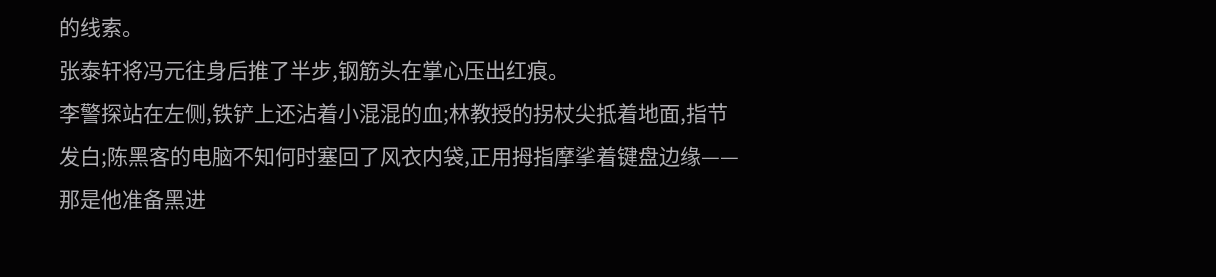的线索。
张泰轩将冯元往身后推了半步,钢筋头在掌心压出红痕。
李警探站在左侧,铁铲上还沾着小混混的血;林教授的拐杖尖抵着地面,指节发白;陈黑客的电脑不知何时塞回了风衣内袋,正用拇指摩挲着键盘边缘——那是他准备黑进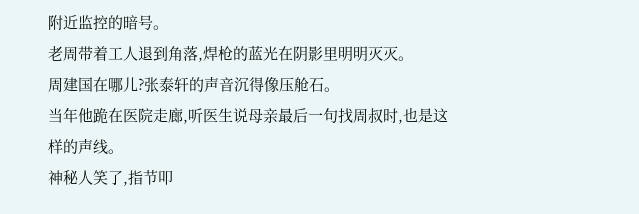附近监控的暗号。
老周带着工人退到角落,焊枪的蓝光在阴影里明明灭灭。
周建国在哪儿?张泰轩的声音沉得像压舱石。
当年他跪在医院走廊,听医生说母亲最后一句找周叔时,也是这样的声线。
神秘人笑了,指节叩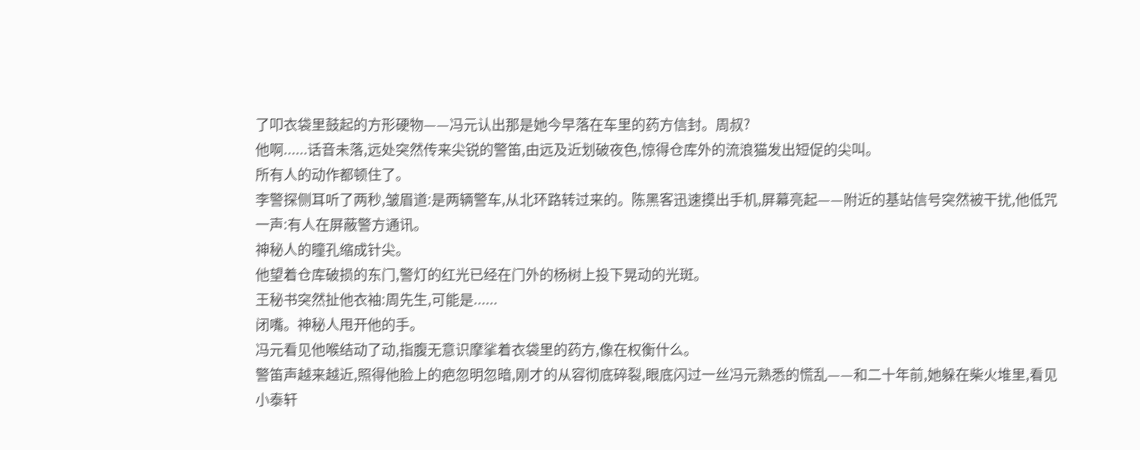了叩衣袋里鼓起的方形硬物——冯元认出那是她今早落在车里的药方信封。周叔?
他啊......话音未落,远处突然传来尖锐的警笛,由远及近划破夜色,惊得仓库外的流浪猫发出短促的尖叫。
所有人的动作都顿住了。
李警探侧耳听了两秒,皱眉道:是两辆警车,从北环路转过来的。陈黑客迅速摸出手机,屏幕亮起——附近的基站信号突然被干扰,他低咒一声:有人在屏蔽警方通讯。
神秘人的瞳孔缩成针尖。
他望着仓库破损的东门,警灯的红光已经在门外的杨树上投下晃动的光斑。
王秘书突然扯他衣袖:周先生,可能是......
闭嘴。神秘人甩开他的手。
冯元看见他喉结动了动,指腹无意识摩挲着衣袋里的药方,像在权衡什么。
警笛声越来越近,照得他脸上的疤忽明忽暗,刚才的从容彻底碎裂,眼底闪过一丝冯元熟悉的慌乱——和二十年前,她躲在柴火堆里,看见小泰轩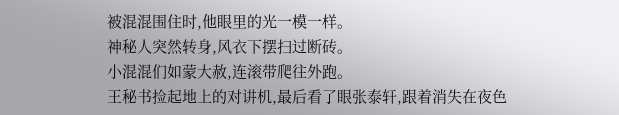被混混围住时,他眼里的光一模一样。
神秘人突然转身,风衣下摆扫过断砖。
小混混们如蒙大赦,连滚带爬往外跑。
王秘书捡起地上的对讲机,最后看了眼张泰轩,跟着消失在夜色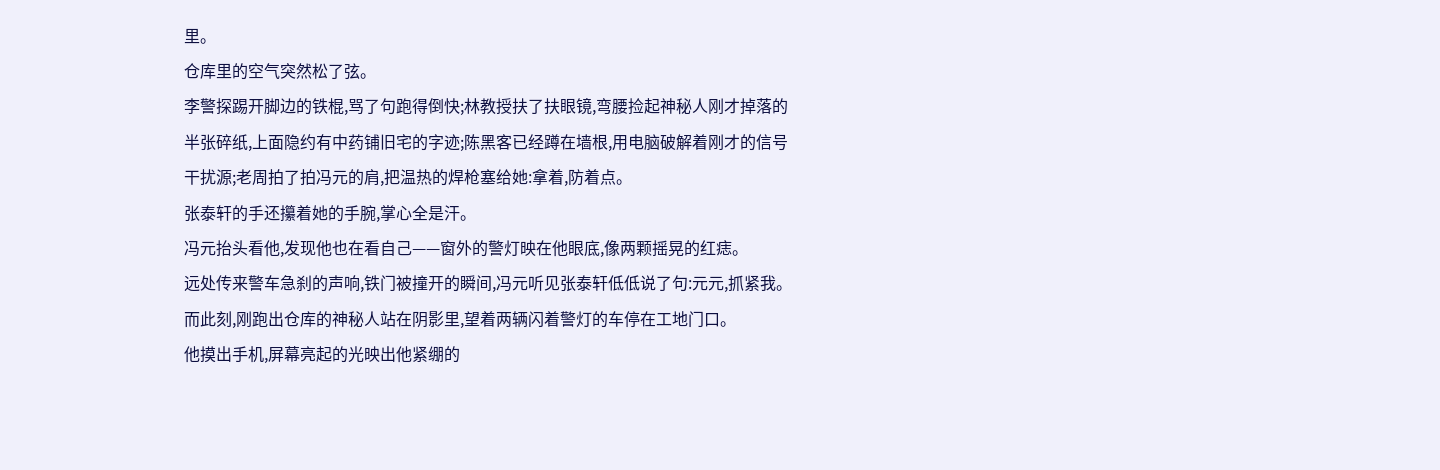里。
仓库里的空气突然松了弦。
李警探踢开脚边的铁棍,骂了句跑得倒快;林教授扶了扶眼镜,弯腰捡起神秘人刚才掉落的半张碎纸,上面隐约有中药铺旧宅的字迹;陈黑客已经蹲在墙根,用电脑破解着刚才的信号干扰源;老周拍了拍冯元的肩,把温热的焊枪塞给她:拿着,防着点。
张泰轩的手还攥着她的手腕,掌心全是汗。
冯元抬头看他,发现他也在看自己——窗外的警灯映在他眼底,像两颗摇晃的红痣。
远处传来警车急刹的声响,铁门被撞开的瞬间,冯元听见张泰轩低低说了句:元元,抓紧我。
而此刻,刚跑出仓库的神秘人站在阴影里,望着两辆闪着警灯的车停在工地门口。
他摸出手机,屏幕亮起的光映出他紧绷的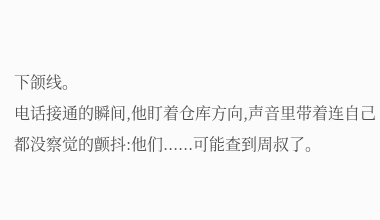下颌线。
电话接通的瞬间,他盯着仓库方向,声音里带着连自己都没察觉的颤抖:他们......可能查到周叔了。